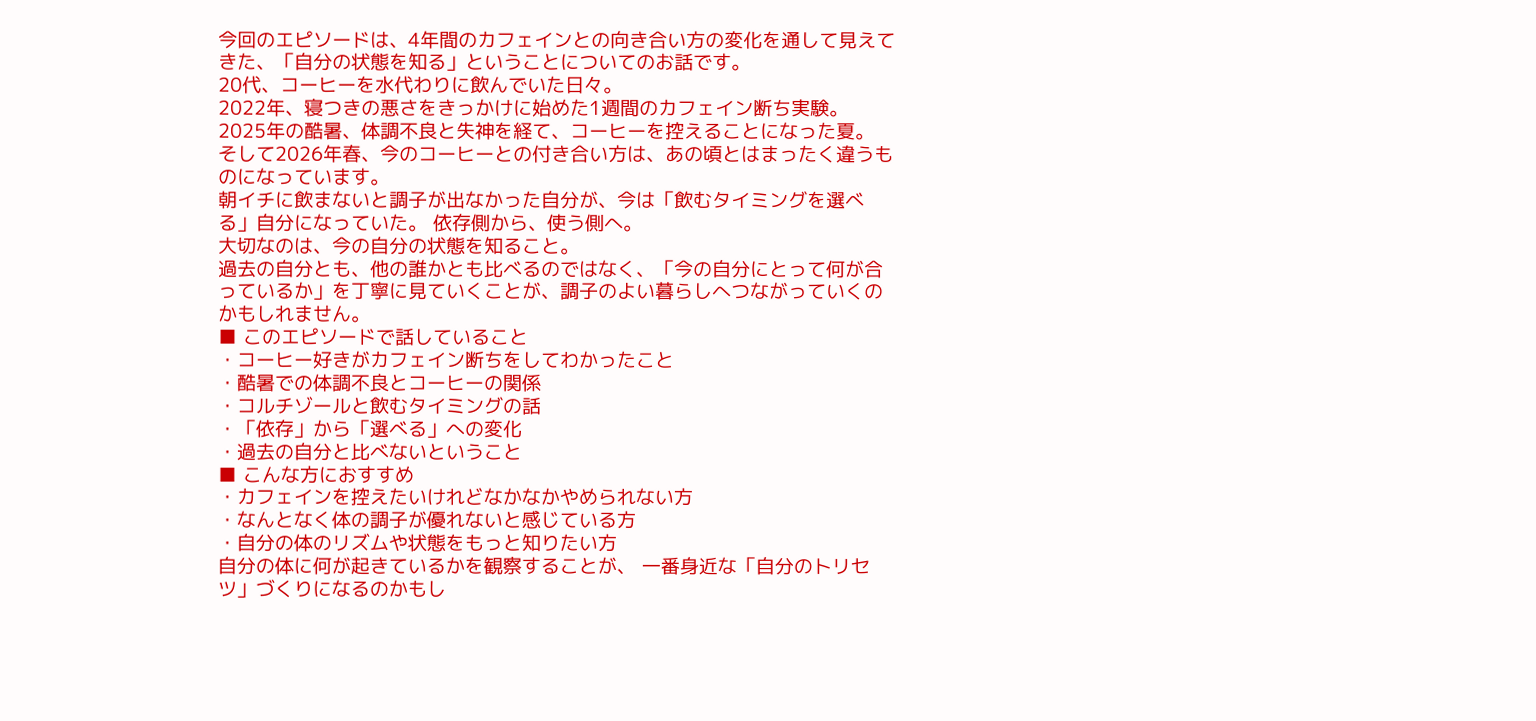今回のエピソードは、4年間のカフェインとの向き合い方の変化を通して見えてきた、「自分の状態を知る」ということについてのお話です。
20代、コーヒーを水代わりに飲んでいた日々。
2022年、寝つきの悪さをきっかけに始めた1週間のカフェイン断ち実験。
2025年の酷暑、体調不良と失神を経て、コーヒーを控えることになった夏。
そして2026年春、今のコーヒーとの付き合い方は、あの頃とはまったく違うものになっています。
朝イチに飲まないと調子が出なかった自分が、今は「飲むタイミングを選べる」自分になっていた。 依存側から、使う側へ。
大切なのは、今の自分の状態を知ること。
過去の自分とも、他の誰かとも比べるのではなく、「今の自分にとって何が合っているか」を丁寧に見ていくことが、調子のよい暮らしへつながっていくのかもしれません。
■ このエピソードで話していること
・コーヒー好きがカフェイン断ちをしてわかったこと
・酷暑での体調不良とコーヒーの関係
・コルチゾールと飲むタイミングの話
・「依存」から「選べる」への変化
・過去の自分と比べないということ
■ こんな方におすすめ
・カフェインを控えたいけれどなかなかやめられない方
・なんとなく体の調子が優れないと感じている方
・自分の体のリズムや状態をもっと知りたい方
自分の体に何が起きているかを観察することが、 一番身近な「自分のトリセツ」づくりになるのかもし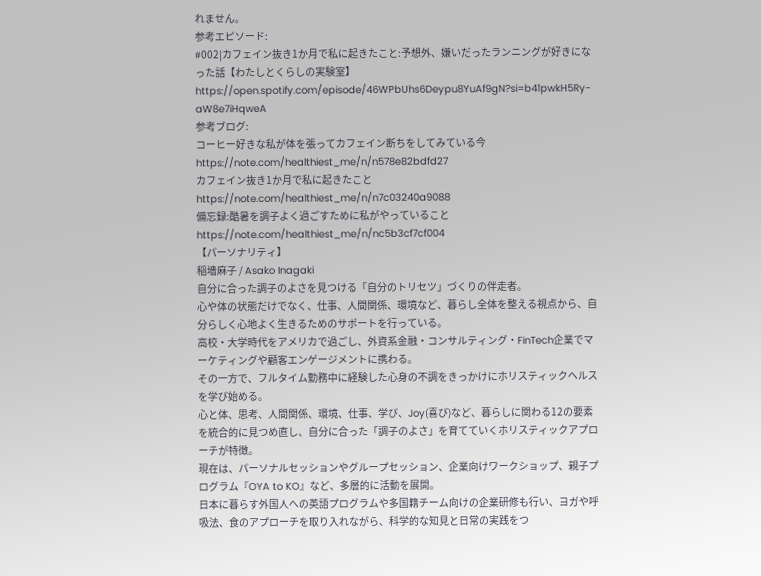れません。
参考エピソード:
#002|カフェイン抜き1か月で私に起きたこと:予想外、嫌いだったランニングが好きになった話【わたしとくらしの実験室】
https://open.spotify.com/episode/46WPbUhs6Deypu8YuAf9gN?si=b41pwkH5Ry-aW8e7iHqweA
参考ブログ:
コーヒー好きな私が体を張ってカフェイン断ちをしてみている今
https://note.com/healthiest_me/n/n578e82bdfd27
カフェイン抜き1か月で私に起きたこと
https://note.com/healthiest_me/n/n7c03240a9088
備忘録:酷暑を調子よく過ごすために私がやっていること
https://note.com/healthiest_me/n/nc5b3cf7cf004
【パーソナリティ】
稲墻麻子 / Asako Inagaki
自分に合った調子のよさを見つける「自分のトリセツ」づくりの伴走者。
心や体の状態だけでなく、仕事、人間関係、環境など、暮らし全体を整える視点から、自分らしく心地よく生きるためのサポートを行っている。
高校・大学時代をアメリカで過ごし、外資系金融・コンサルティング・FinTech企業でマーケティングや顧客エンゲージメントに携わる。
その一方で、フルタイム勤務中に経験した心身の不調をきっかけにホリスティックヘルスを学び始める。
心と体、思考、人間関係、環境、仕事、学び、Joy(喜び)など、暮らしに関わる12の要素を統合的に見つめ直し、自分に合った「調子のよさ」を育てていくホリスティックアプローチが特徴。
現在は、パーソナルセッションやグループセッション、企業向けワークショップ、親子プログラム『OYA to KO』など、多層的に活動を展開。
日本に暮らす外国人への英語プログラムや多国籍チーム向けの企業研修も行い、ヨガや呼吸法、食のアプローチを取り入れながら、科学的な知見と日常の実践をつ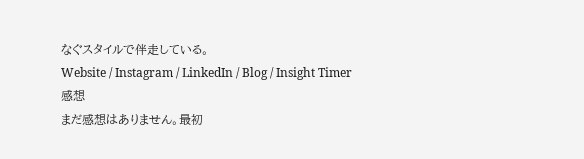なぐスタイルで伴走している。
Website / Instagram / LinkedIn / Blog / Insight Timer
感想
まだ感想はありません。最初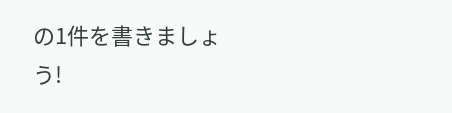の1件を書きましょう!